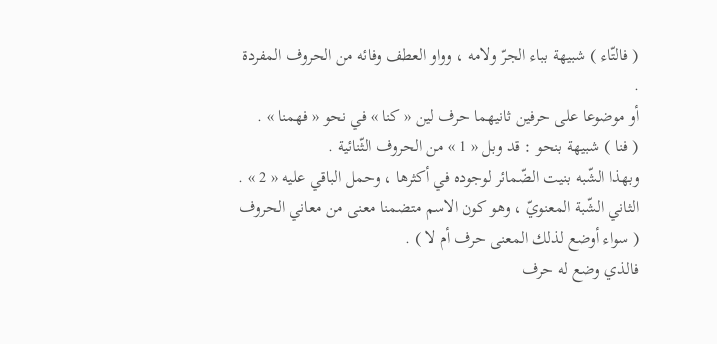( فالتّاء ) شبيهة بباء الجرّ ولامه ، وواو العطف وفائه من الحروف المفردة .
أو موضوعا على حرفين ثانيهما حرف لين « كنا » في نحو « فهمنا » .
( فنا ) شبيهة بنحو : قد وبل « 1 » من الحروف الثّنائية .
وبهذا الشّبه بنيت الضّمائر لوجوده في أكثرها ، وحمل الباقي عليه « 2 » .
الثاني الشّبة المعنويّ ، وهو كون الاسم متضمنا معنى من معاني الحروف ( سواء أوضع لذلك المعنى حرف أم لا ) .
فالذي وضع له حرف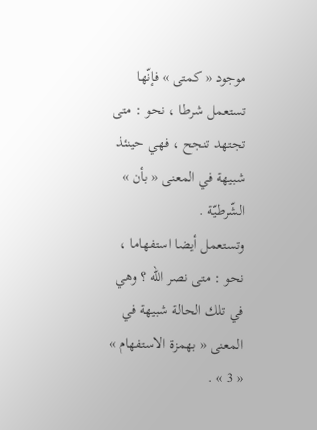موجود « كمتى » فإنّها تستعمل شرطا ، نحو : متى تجتهد تنجح ، فهي حينئذ شبيهة في المعنى « بأن » الشّرطيّة .
وتستعمل أيضا استفهاما ، نحو : متى نصر اللّه ؟ وهي في تلك الحالة شبيهة في المعنى « بهمزة الاستفهام » « 3 » .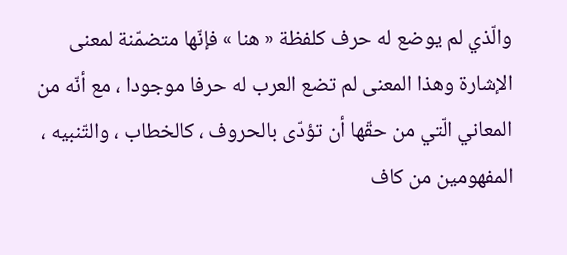والّذي لم يوضع له حرف كلفظة « هنا » فإنّها متضمّنة لمعنى الإشارة وهذا المعنى لم تضع العرب له حرفا موجودا ، مع أنّه من المعاني الّتي من حقّها أن تؤدّى بالحروف ، كالخطاب ، والتّنبيه ، المفهومين من كاف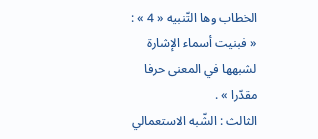الخطاب وها التّنبيه « 4 » : « فبنيت أسماء الإشارة لشبهها في المعنى حرفا مقدّرا » .
الثالث : الشّبه الاستعمالي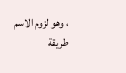، وهو لزوم الاسم طريقة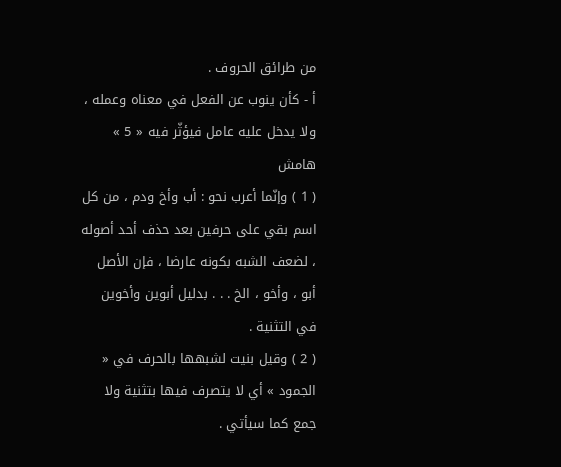من طرائق الحروف .
أ - كأن ينوب عن الفعل في معناه وعمله ، ولا يدخل عليه عامل فيؤثّر فيه « 5 »
هامش
( 1 ) وإنّما أعرب نحو : أب وأخ ودم ، من كل اسم بقي على حرفين بعد حذف أحد أصوله ، لضعف الشبه بكونه عارضا ، فإن الأصل أبو ، وأخو ، الخ . . . بدليل أبوين وأخوين في التثنية .
( 2 ) وقيل بنيت لشبهها بالحرف في « الجمود » أي لا يتصرف فيها بتثنية ولا جمع كما سيأتي .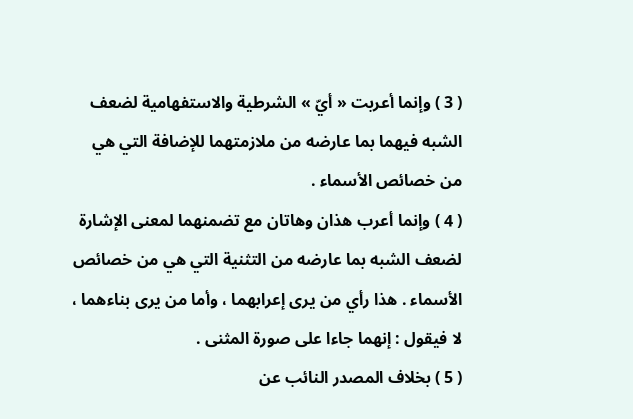( 3 ) وإنما أعربت « أيّ » الشرطية والاستفهامية لضعف الشبه فيهما بما عارضه من ملازمتهما للإضافة التي هي من خصائص الأسماء .
( 4 ) وإنما أعرب هذان وهاتان مع تضمنهما لمعنى الإشارة لضعف الشبه بما عارضه من التثنية التي هي من خصائص الأسماء . هذا رأي من يرى إعرابهما ، وأما من يرى بناءهما ، لا فيقول : إنهما جاءا على صورة المثنى .
( 5 ) بخلاف المصدر النائب عن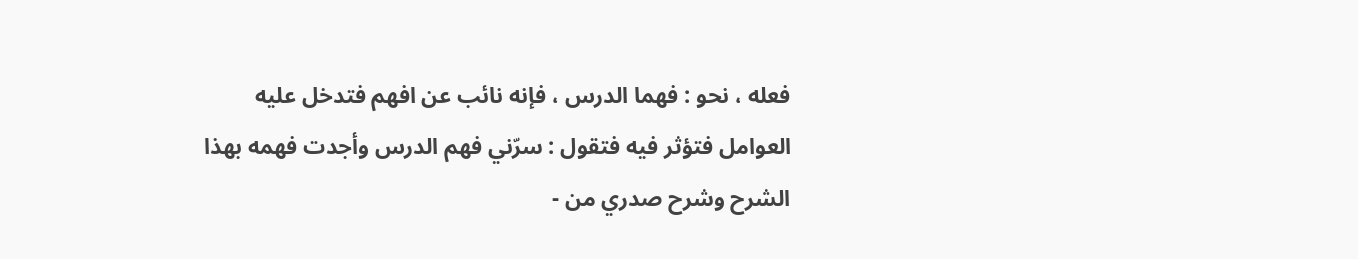فعله ، نحو : فهما الدرس ، فإنه نائب عن افهم فتدخل عليه العوامل فتؤثر فيه فتقول : سرّني فهم الدرس وأجدت فهمه بهذا الشرح وشرح صدري من -